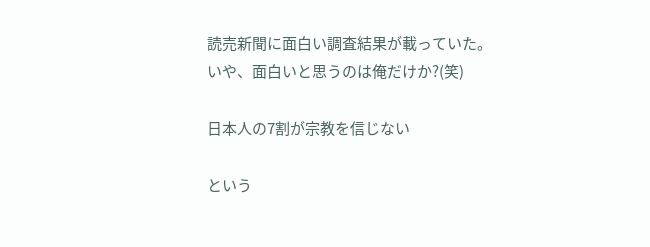読売新聞に面白い調査結果が載っていた。
いや、面白いと思うのは俺だけか?(笑)

日本人の7割が宗教を信じない

という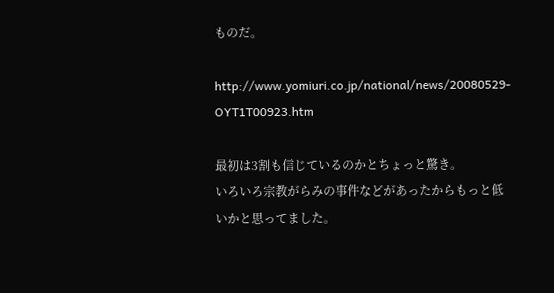ものだ。

http://www.yomiuri.co.jp/national/news/20080529-OYT1T00923.htm

最初は3割も信じているのかとちょっと驚き。
いろいろ宗教がらみの事件などがあったからもっと低いかと思ってました。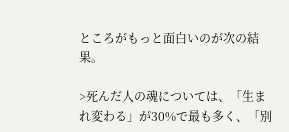ところがもっと面白いのが次の結果。

>死んだ人の魂については、「生まれ変わる」が30%で最も多く、「別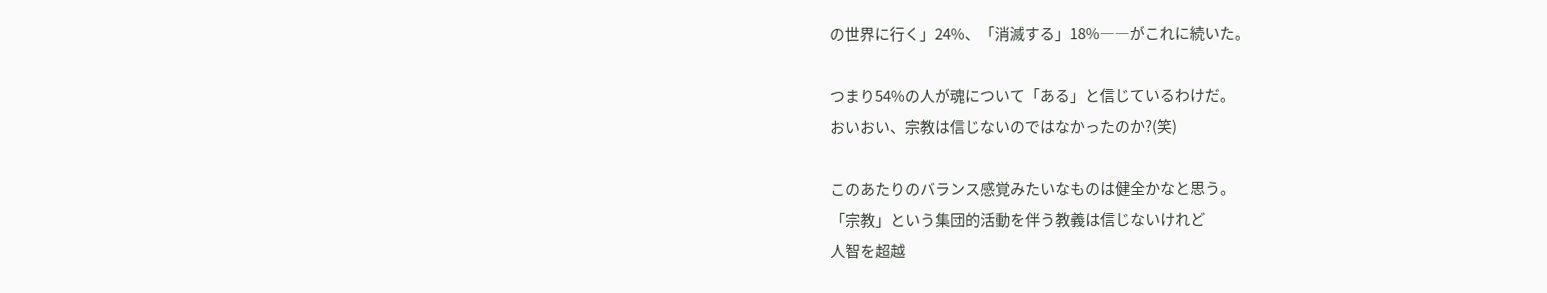の世界に行く」24%、「消滅する」18%――がこれに続いた。

つまり54%の人が魂について「ある」と信じているわけだ。
おいおい、宗教は信じないのではなかったのか?(笑)

このあたりのバランス感覚みたいなものは健全かなと思う。
「宗教」という集団的活動を伴う教義は信じないけれど
人智を超越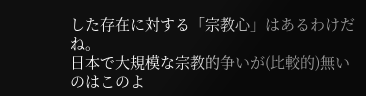した存在に対する「宗教心」はあるわけだね。
日本で大規模な宗教的争いが(比較的)無いのはこのよ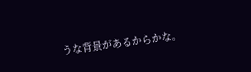うな背景があるからかな。